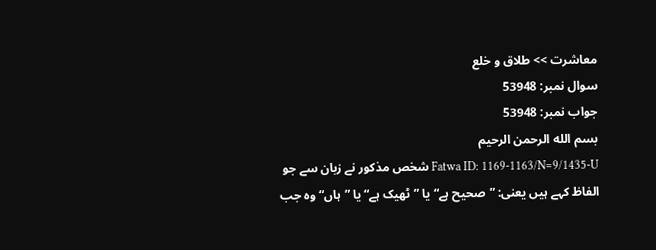معاشرت >> طلاق و خلع
سوال نمبر: 53948
جواب نمبر: 53948
بسم الله الرحمن الرحيم
Fatwa ID: 1169-1163/N=9/1435-U شخص مذکور نے زبان سے جو الفاظ کہے ہیں یعنی: ”صحیح ہے“ یا ”ٹھیک ہے“ یا ”ہاں“ وہ جب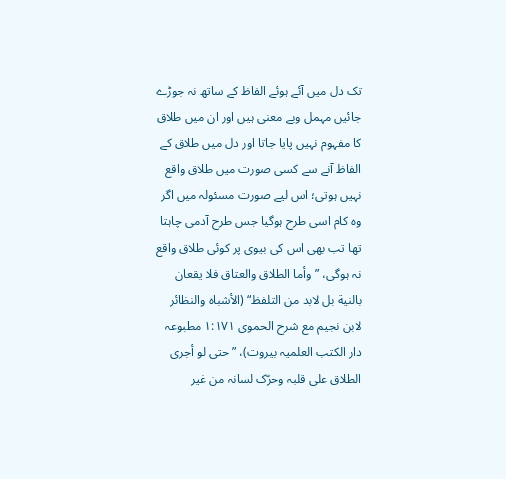تک دل میں آئے ہوئے الفاظ کے ساتھ نہ جوڑے جائیں مہمل وبے معنی ہیں اور ان میں طلاق کا مفہوم نہیں پایا جاتا اور دل میں طلاق کے الفاظ آنے سے کسی صورت میں طلاق واقع نہیں ہوتی؛ اس لیے صورت مسئولہ میں اگر وہ کام اسی طرح ہوگیا جس طرح آدمی چاہتا تھا تب بھی اس کی بیوی پر کوئی طلاق واقع نہ ہوگی، ”وأما الطلاق والعتاق فلا یقعان بالنیة بل لابد من التلفظ“ (الأشباہ والنظائر لابن نجیم مع شرح الحموی ۱:۱۷۱ مطبوعہ دار الکتب العلمیہ بیروت)، ”حتی لو أجری الطلاق علی قلبہ وحرّک لسانہ من غیر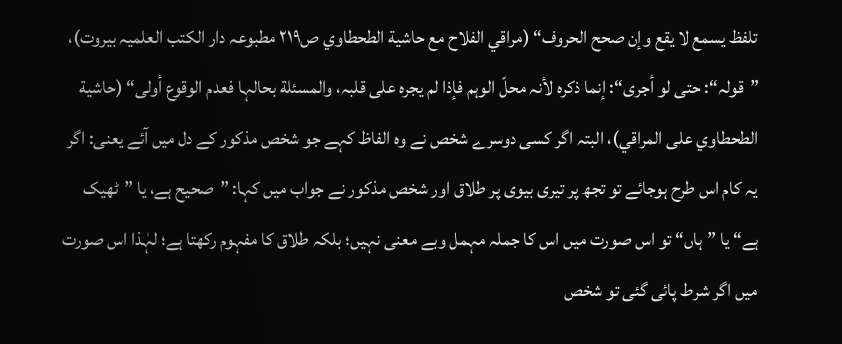تلفظ یسمع لا یقع وإن صحح الحروف“ (مراقي الفلاح مع حاشیة الطحطاوي ص۲۱۹ مطبوعہ دار الکتب العلمیہ بیروت)، ”قولہ“: حتی لو أجری“: إنما ذکرہ لأنہ محلّ الوہم فإذا لم یجرہ علی قلبہ، والمسئلة بحالہا فعدم الوقوع أولی“ (حاشیة الطحطاوي علی المراقي)، البتہ اگر کسی دوسرے شخص نے وہ الفاظ کہے جو شخص مذکور کے دل میں آئے یعنی: اگر یہ کام اس طرح ہوجائے تو تجھ پر تیری بیوی پر طلاق اور شخص مذکور نے جواب میں کہا: ”صحیح ہے، یا ”ٹھیک ہے“ یا ”ہاں“ تو اس صورت میں اس کا جملہ مہمل وبے معنی نہیں؛ بلکہ طلاق کا مفہوم رکھتا ہے؛ لہٰذا اس صورت میں اگر شرط پائی گئی تو شخص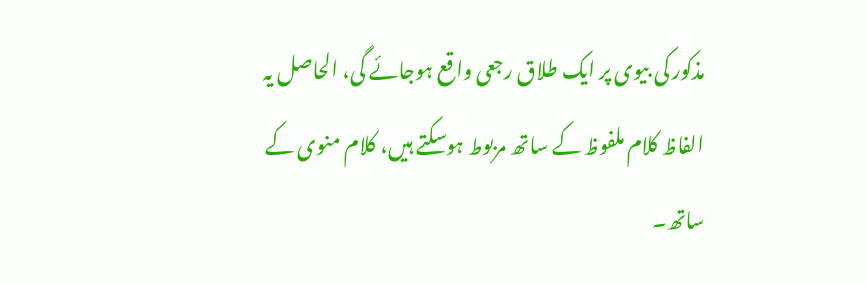مذکور کی بیوی پر ایک طلاق رجعی واقع ہوجائے گی، الحاصل یہ الفاظ کلام ملفوظ کے ساتھ مربوط ہوسکتے ہیں، کلام منوی کے ساتھ۔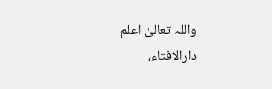واللہ تعالیٰ اعلم
دارالافتاء،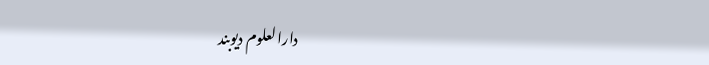دارالعلوم دیوبند